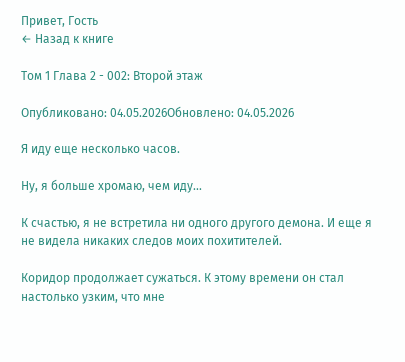Привет, Гость
← Назад к книге

Том 1 Глава 2 - 002: Второй этаж

Опубликовано: 04.05.2026Обновлено: 04.05.2026

Я иду еще несколько часов.

Ну, я больше хромаю, чем иду...

К счастью, я не встретила ни одного другого демона. И еще я не видела никаких следов моих похитителей.

Коридор продолжает сужаться. К этому времени он стал настолько узким, что мне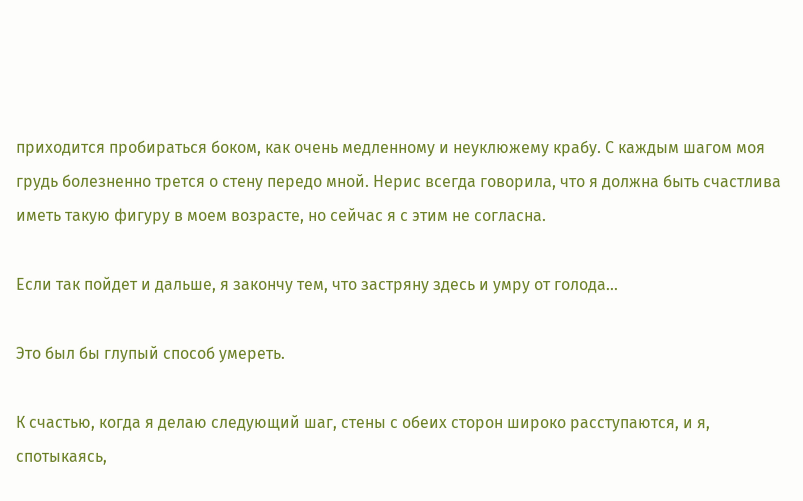приходится пробираться боком, как очень медленному и неуклюжему крабу. С каждым шагом моя грудь болезненно трется о стену передо мной. Нерис всегда говорила, что я должна быть счастлива иметь такую фигуру в моем возрасте, но сейчас я с этим не согласна.

Если так пойдет и дальше, я закончу тем, что застряну здесь и умру от голода...

Это был бы глупый способ умереть.

К счастью, когда я делаю следующий шаг, стены с обеих сторон широко расступаются, и я, спотыкаясь,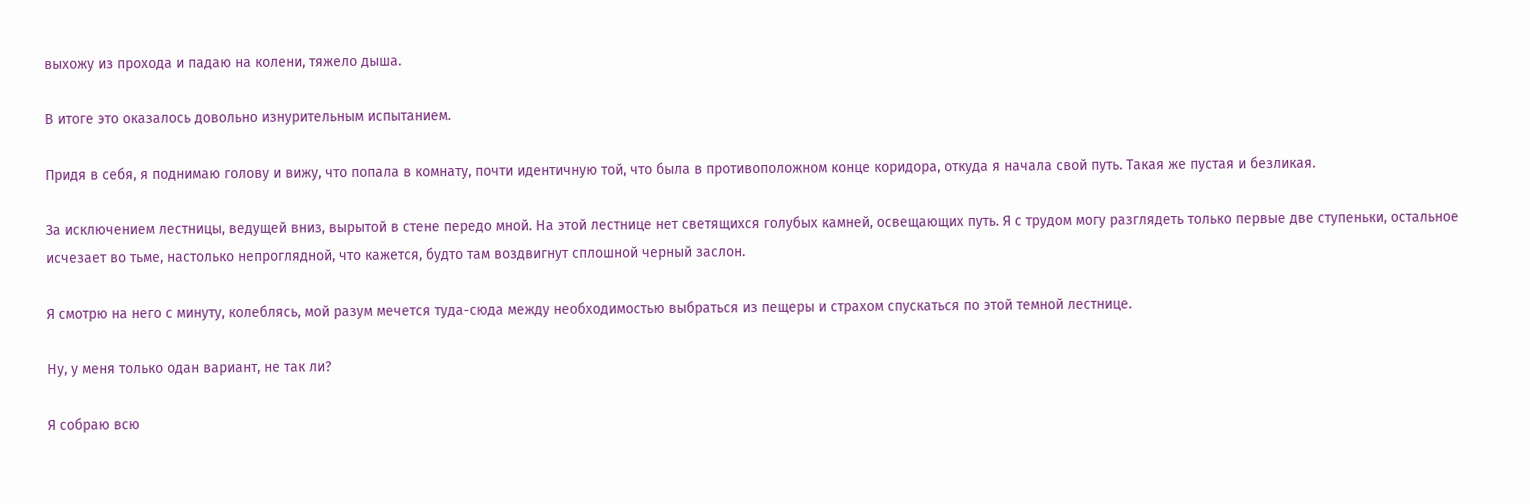выхожу из прохода и падаю на колени, тяжело дыша.

В итоге это оказалось довольно изнурительным испытанием.

Придя в себя, я поднимаю голову и вижу, что попала в комнату, почти идентичную той, что была в противоположном конце коридора, откуда я начала свой путь. Такая же пустая и безликая.

За исключением лестницы, ведущей вниз, вырытой в стене передо мной. На этой лестнице нет светящихся голубых камней, освещающих путь. Я с трудом могу разглядеть только первые две ступеньки, остальное исчезает во тьме, настолько непроглядной, что кажется, будто там воздвигнут сплошной черный заслон.

Я смотрю на него с минуту, колеблясь, мой разум мечется туда-сюда между необходимостью выбраться из пещеры и страхом спускаться по этой темной лестнице.

Ну, у меня только одан вариант, не так ли?

Я собраю всю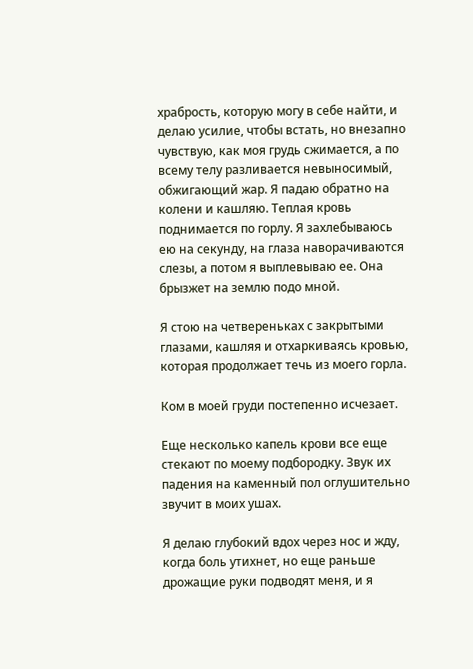храбрость, которую могу в себе найти, и делаю усилие, чтобы встать, но внезапно чувствую, как моя грудь сжимается, а по всему телу разливается невыносимый, обжигающий жар. Я падаю обратно на колени и кашляю. Теплая кровь поднимается по горлу. Я захлебываюсь ею на секунду, на глаза наворачиваются слезы, а потом я выплевываю ее. Она брызжет на землю подо мной.

Я стою на четвереньках с закрытыми глазами, кашляя и отхаркиваясь кровью, которая продолжает течь из моего горла.

Ком в моей груди постепенно исчезает.

Еще несколько капель крови все еще стекают по моему подбородку. Звук их падения на каменный пол оглушительно звучит в моих ушах.

Я делаю глубокий вдох через нос и жду, когда боль утихнет, но еще раньше дрожащие руки подводят меня, и я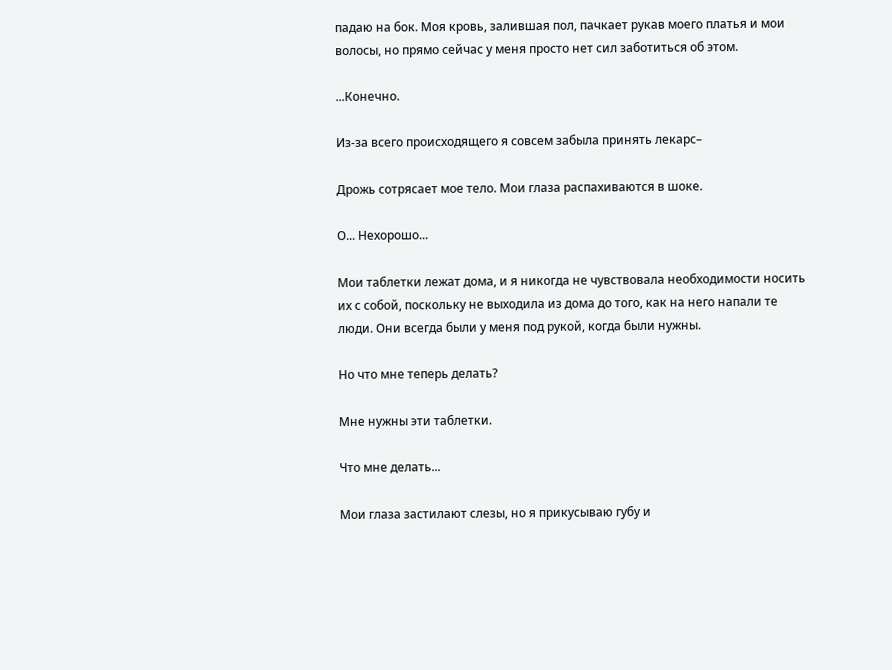падаю на бок. Моя кровь, залившая пол, пачкает рукав моего платья и мои волосы, но прямо сейчас у меня просто нет сил заботиться об этом.

...Конечно.

Из-за всего происходящего я совсем забыла принять лекарс–

Дрожь сотрясает мое тело. Мои глаза распахиваются в шоке.

О... Нехорошо...

Мои таблетки лежат дома, и я никогда не чувствовала необходимости носить их с собой, поскольку не выходила из дома до того, как на него напали те люди. Они всегда были у меня под рукой, когда были нужны.

Но что мне теперь делать?

Мне нужны эти таблетки.

Что мне делать...

Мои глаза застилают слезы, но я прикусываю губу и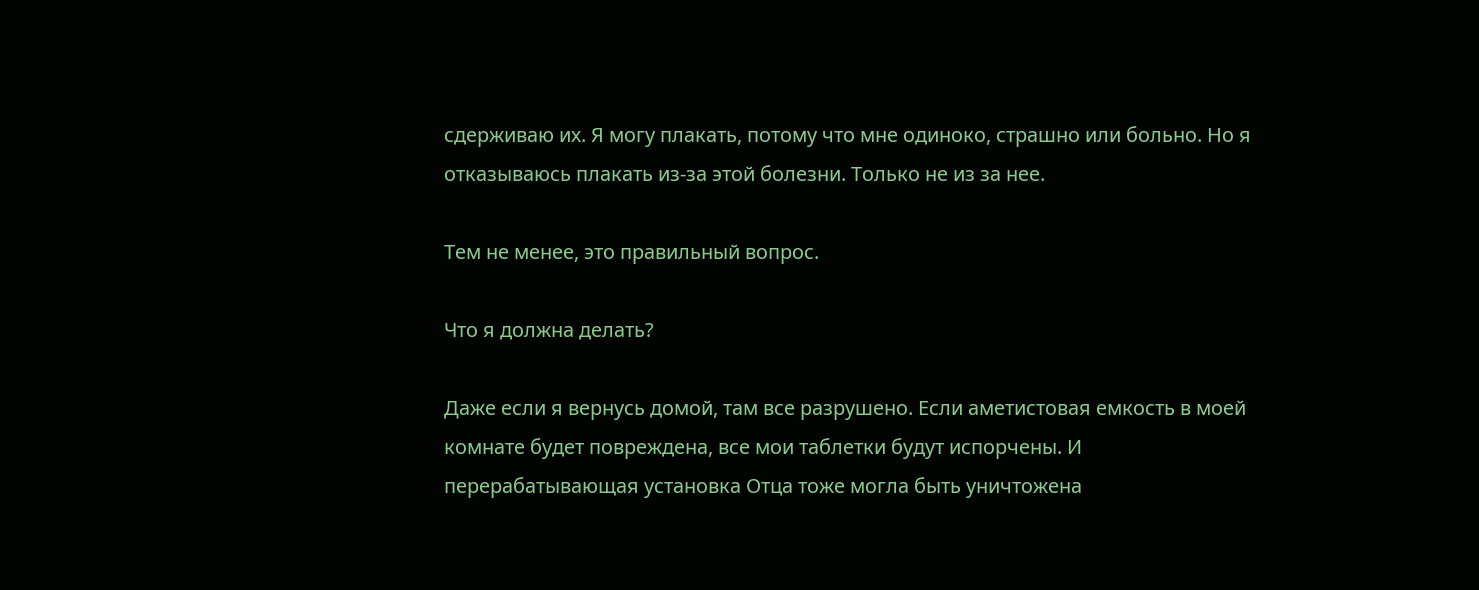сдерживаю их. Я могу плакать, потому что мне одиноко, страшно или больно. Но я отказываюсь плакать из-за этой болезни. Только не из за нее.

Тем не менее, это правильный вопрос.

Что я должна делать?

Даже если я вернусь домой, там все разрушено. Если аметистовая емкость в моей комнате будет повреждена, все мои таблетки будут испорчены. И перерабатывающая установка Отца тоже могла быть уничтожена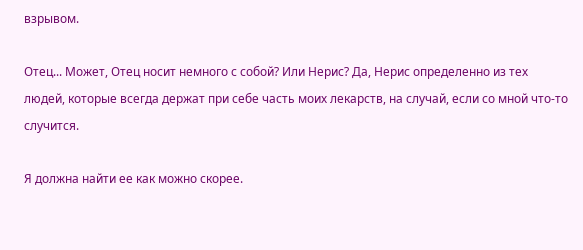взрывом.

Отец... Может, Отец носит немного с собой? Или Нерис? Да, Нерис определенно из тех людей, которые всегда держат при себе часть моих лекарств, на случай, если со мной что-то случится.

Я должна найти ее как можно скорее.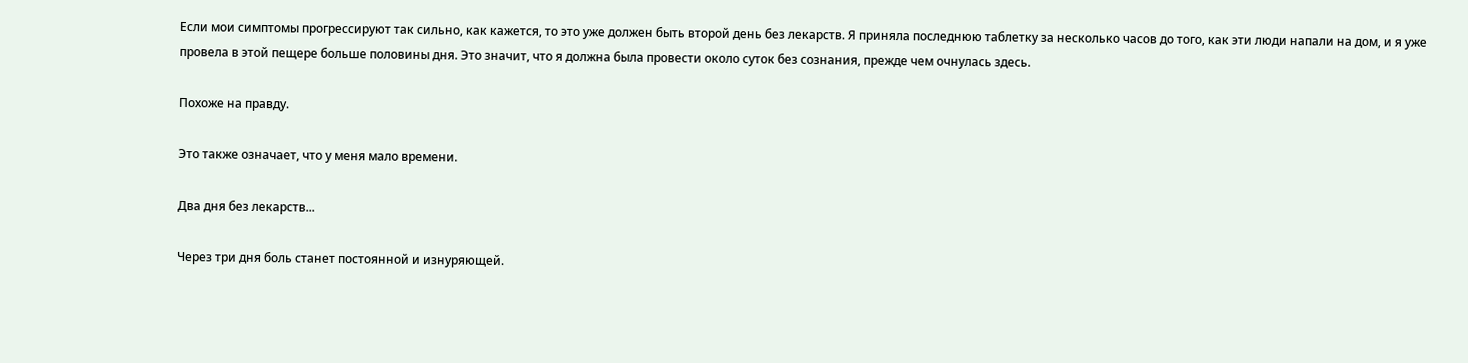Если мои симптомы прогрессируют так сильно, как кажется, то это уже должен быть второй день без лекарств. Я приняла последнюю таблетку за несколько часов до того, как эти люди напали на дом, и я уже провела в этой пещере больше половины дня. Это значит, что я должна была провести около суток без сознания, прежде чем очнулась здесь.

Похоже на правду.

Это также означает, что у меня мало времени.

Два дня без лекарств...

Через три дня боль станет постоянной и изнуряющей.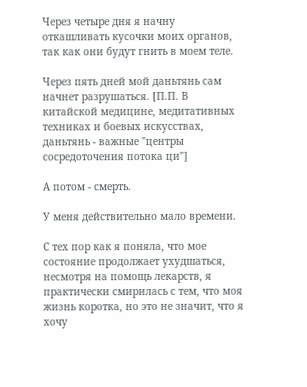Через четыре дня я начну откашливать кусочки моих органов, так как они будут гнить в моем теле.

Через пять дней мой даньтянь сам начнет разрушаться. [П.П. В китайской медицине, медитативных техниках и боевых искусствах, даньтянь - важные "центры сосредоточения потока ци"]

А потом - смерть.

У меня действительно мало времени.

С тех пор как я поняла, что мое состояние продолжает ухудшаться, несмотря на помощь лекарств, я практически смирилась с тем, что моя жизнь коротка, но это не значит, что я хочу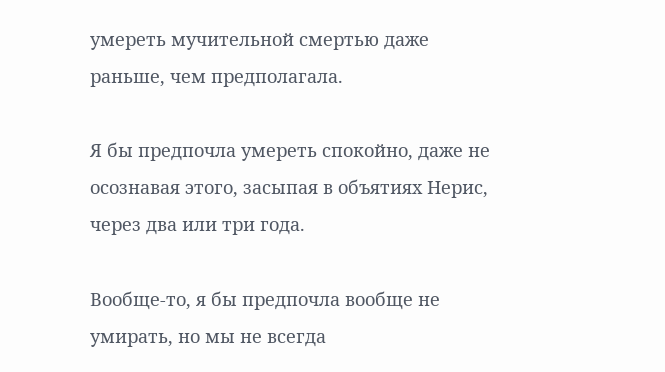умереть мучительной смертью даже раньше, чем предполагала.

Я бы предпочла умереть спокойно, даже не осознавая этого, засыпая в объятиях Нерис, через два или три года.

Вообще-то, я бы предпочла вообще не умирать, но мы не всегда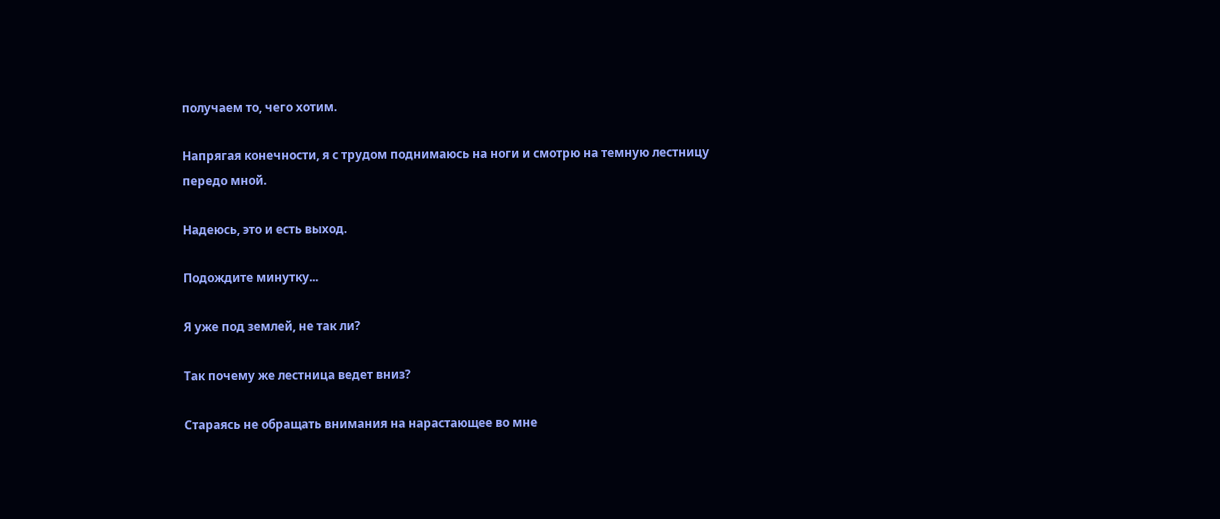получаем то, чего хотим.

Напрягая конечности, я с трудом поднимаюсь на ноги и смотрю на темную лестницу передо мной.

Надеюсь, это и есть выход.

Подождите минутку...

Я уже под землей, не так ли?

Так почему же лестница ведет вниз?

Стараясь не обращать внимания на нарастающее во мне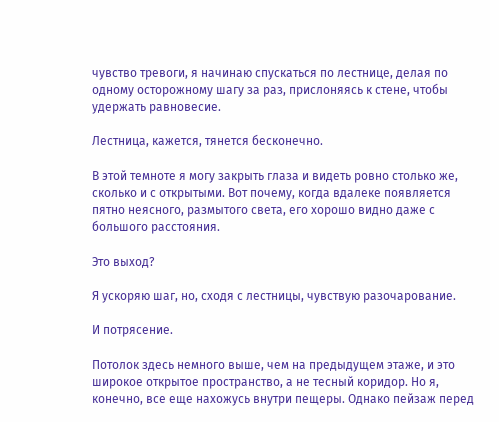чувство тревоги, я начинаю спускаться по лестнице, делая по одному осторожному шагу за раз, прислоняясь к стене, чтобы удержать равновесие.

Лестница, кажется, тянется бесконечно.

В этой темноте я могу закрыть глаза и видеть ровно столько же, сколько и с открытыми. Вот почему, когда вдалеке появляется пятно неясного, размытого света, его хорошо видно даже с большого расстояния.

Это выход?

Я ускоряю шаг, но, сходя с лестницы, чувствую разочарование.

И потрясение.

Потолок здесь немного выше, чем на предыдущем этаже, и это широкое открытое пространство, а не тесный коридор. Но я, конечно, все еще нахожусь внутри пещеры. Однако пейзаж перед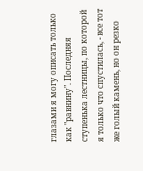глазами я могу описать только как "равнину". Последняя ступенька лестницы, по которой я только что спустилась, - все тот же голый камень, но он резко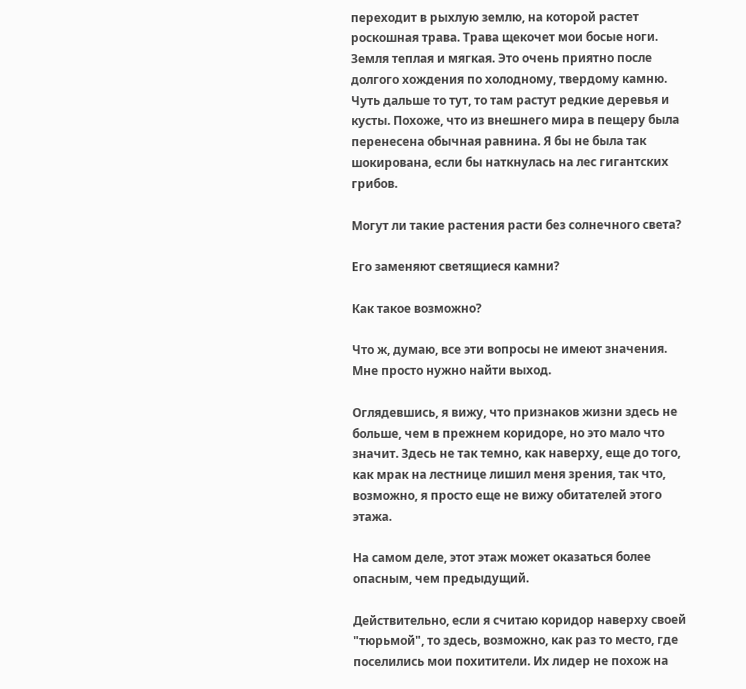переходит в рыхлую землю, на которой растет роскошная трава. Трава щекочет мои босые ноги. Земля теплая и мягкая. Это очень приятно после долгого хождения по холодному, твердому камню. Чуть дальше то тут, то там растут редкие деревья и кусты. Похоже, что из внешнего мира в пещеру была перенесена обычная равнина. Я бы не была так шокирована, если бы наткнулась на лес гигантских грибов.

Могут ли такие растения расти без солнечного света?

Его заменяют светящиеся камни?

Как такое возможно?

Что ж, думаю, все эти вопросы не имеют значения. Мне просто нужно найти выход.

Оглядевшись, я вижу, что признаков жизни здесь не больше, чем в прежнем коридоре, но это мало что значит. Здесь не так темно, как наверху, еще до того, как мрак на лестнице лишил меня зрения, так что, возможно, я просто еще не вижу обитателей этого этажа.

На самом деле, этот этаж может оказаться более опасным, чем предыдущий.

Действительно, если я считаю коридор наверху своей "тюрьмой", то здесь, возможно, как раз то место, где поселились мои похитители. Их лидер не похож на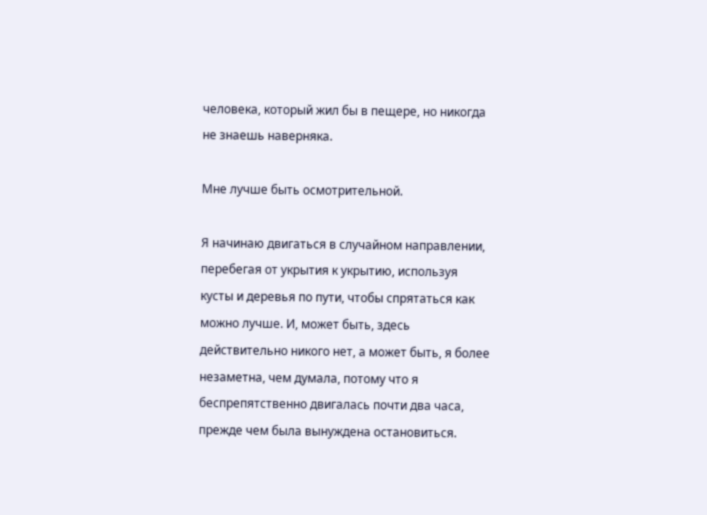человека, который жил бы в пещере, но никогда не знаешь наверняка.

Мне лучше быть осмотрительной.

Я начинаю двигаться в случайном направлении, перебегая от укрытия к укрытию, используя кусты и деревья по пути, чтобы спрятаться как можно лучше. И, может быть, здесь действительно никого нет, а может быть, я более незаметна, чем думала, потому что я беспрепятственно двигалась почти два часа, прежде чем была вынуждена остановиться.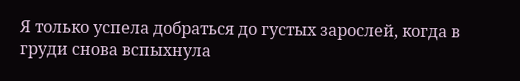Я только успела добраться до густых зарослей, когда в груди снова вспыхнула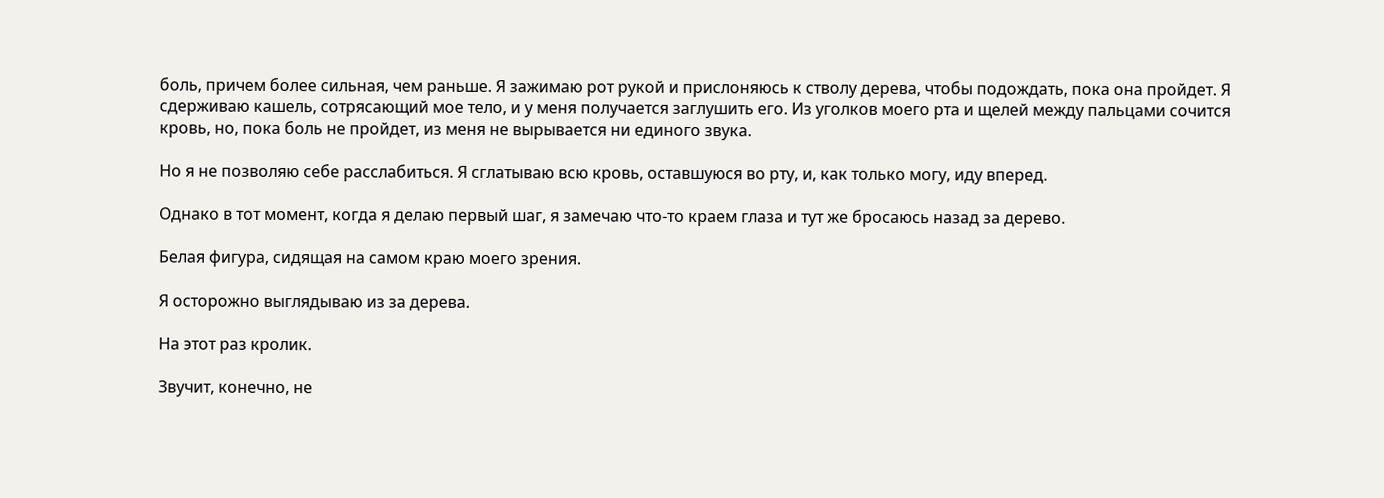боль, причем более сильная, чем раньше. Я зажимаю рот рукой и прислоняюсь к стволу дерева, чтобы подождать, пока она пройдет. Я сдерживаю кашель, сотрясающий мое тело, и у меня получается заглушить его. Из уголков моего рта и щелей между пальцами сочится кровь, но, пока боль не пройдет, из меня не вырывается ни единого звука.

Но я не позволяю себе расслабиться. Я сглатываю всю кровь, оставшуюся во рту, и, как только могу, иду вперед.

Однако в тот момент, когда я делаю первый шаг, я замечаю что-то краем глаза и тут же бросаюсь назад за дерево.

Белая фигура, сидящая на самом краю моего зрения.

Я осторожно выглядываю из за дерева.

На этот раз кролик.

Звучит, конечно, не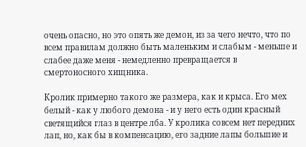очень опасно, но это опять же демон, из за чего нечто, что по всем правилам должно быть маленьким и слабым - меньше и слабее даже меня - немедленно превращается в смертоносного хищника.

Кролик примерно такого же размера, как и крыса. Его мех белый - как у любого демона - и у него есть один красный светящийся глаз в центре лба. У кролика совсем нет передних лап, но, как бы в компенсацию, его задние лапы большие и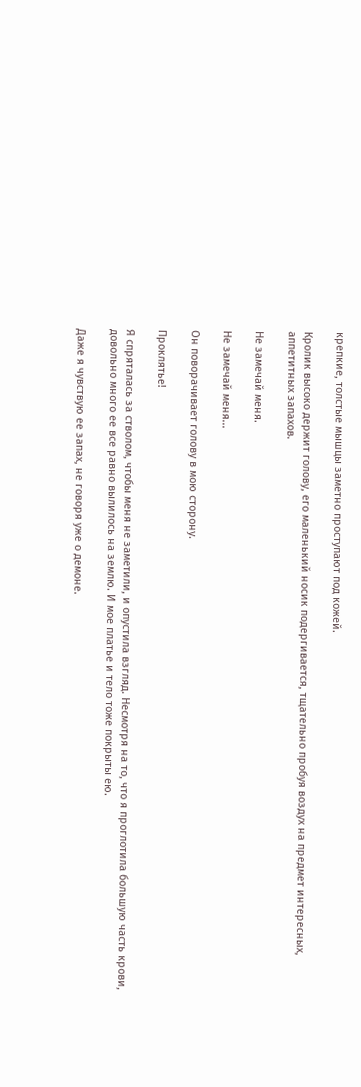крепкие, толстые мышцы заметно проступают под кожей.

Кролик высоко держит голову, его маленький носик подергивается, тщательно пробуя воздух на предмет интересных, аппетитных запахов.

Не замечай меня.

Не замечай меня...

Он поворачивает голову в мою сторону.

Проклятье!

Я спряталась за стволом, чтобы меня не заметили, и опустила взгляд. Несмотря на то, что я проглотила большую часть крови, довольно много ее все равно вылилось на землю. И мое платье и тело тоже покрыты ею.

Даже я чувствую ее запах, не говоря уже о демоне.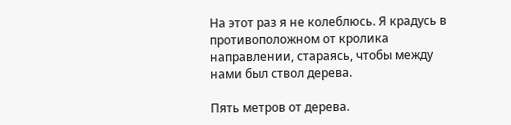На этот раз я не колеблюсь. Я крадусь в противоположном от кролика направлении, стараясь, чтобы между нами был ствол дерева.

Пять метров от дерева.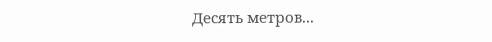Десять метров...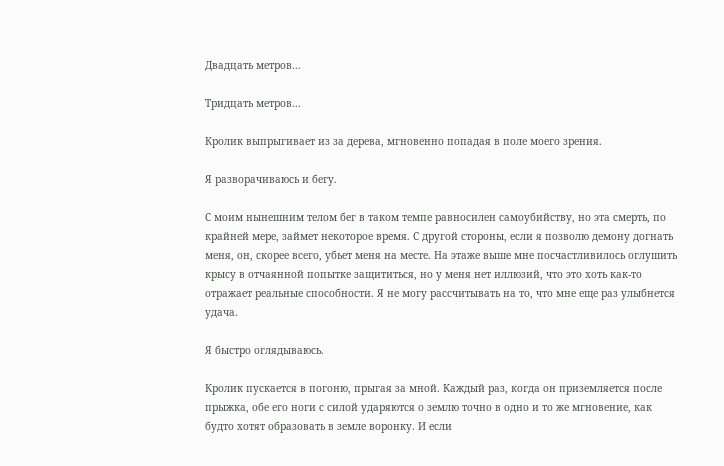Двадцать метров...

Тридцать метров...

Кролик выпрыгивает из за дерева, мгновенно попадая в поле моего зрения.

Я разворачиваюсь и бегу.

С моим нынешним телом бег в таком темпе равносилен самоубийству, но эта смерть, по крайней мере, займет некоторое время. С другой стороны, если я позволю демону догнать меня, он, скорее всего, убьет меня на месте. На этаже выше мне посчастливилось оглушить крысу в отчаянной попытке защититься, но у меня нет иллюзий, что это хоть как-то отражает реальные способности. Я не могу рассчитывать на то, что мне еще раз улыбнется удача.

Я быстро оглядываюсь.

Кролик пускается в погоню, прыгая за мной. Каждый раз, когда он приземляется после прыжка, обе его ноги с силой ударяются о землю точно в одно и то же мгновение, как будто хотят образовать в земле воронку. И если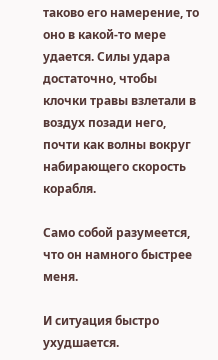таково его намерение, то оно в какой-то мере удается. Силы удара достаточно, чтобы клочки травы взлетали в воздух позади него, почти как волны вокруг набирающего скорость корабля.

Само собой разумеется, что он намного быстрее меня.

И ситуация быстро ухудшается.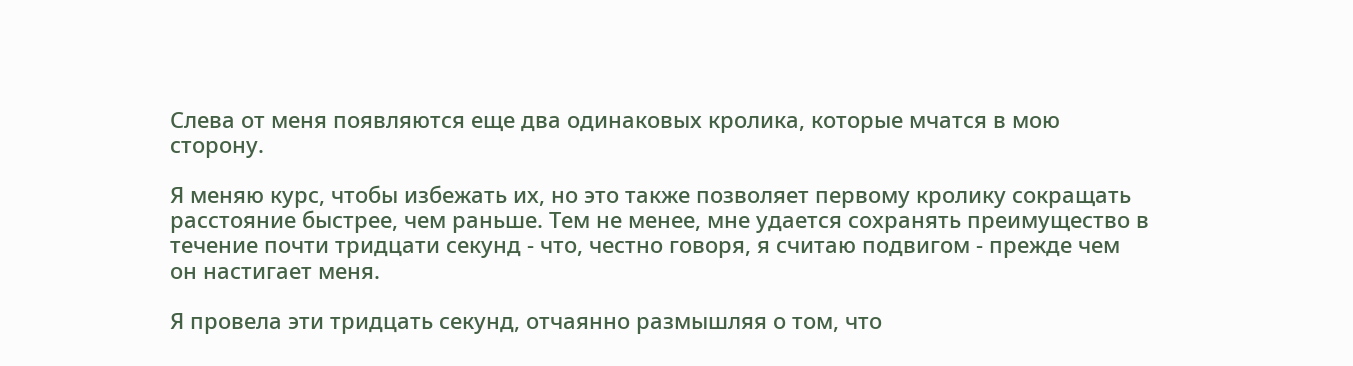Слева от меня появляются еще два одинаковых кролика, которые мчатся в мою сторону.

Я меняю курс, чтобы избежать их, но это также позволяет первому кролику сокращать расстояние быстрее, чем раньше. Тем не менее, мне удается сохранять преимущество в течение почти тридцати секунд - что, честно говоря, я считаю подвигом - прежде чем он настигает меня.

Я провела эти тридцать секунд, отчаянно размышляя о том, что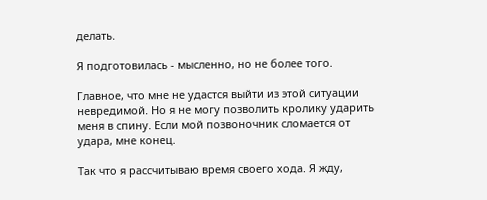делать.

Я подготовилась - мысленно, но не более того.

Главное, что мне не удастся выйти из этой ситуации невредимой. Но я не могу позволить кролику ударить меня в спину. Если мой позвоночник сломается от удара, мне конец.

Так что я рассчитываю время своего хода. Я жду,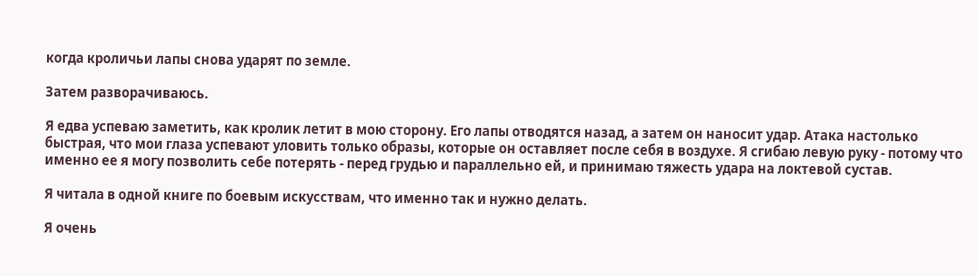когда кроличьи лапы снова ударят по земле.

Затем разворачиваюсь.

Я едва успеваю заметить, как кролик летит в мою сторону. Его лапы отводятся назад, а затем он наносит удар. Атака настолько быстрая, что мои глаза успевают уловить только образы, которые он оставляет после себя в воздухе. Я сгибаю левую руку - потому что именно ее я могу позволить себе потерять - перед грудью и параллельно ей, и принимаю тяжесть удара на локтевой сустав.

Я читала в одной книге по боевым искусствам, что именно так и нужно делать.

Я очень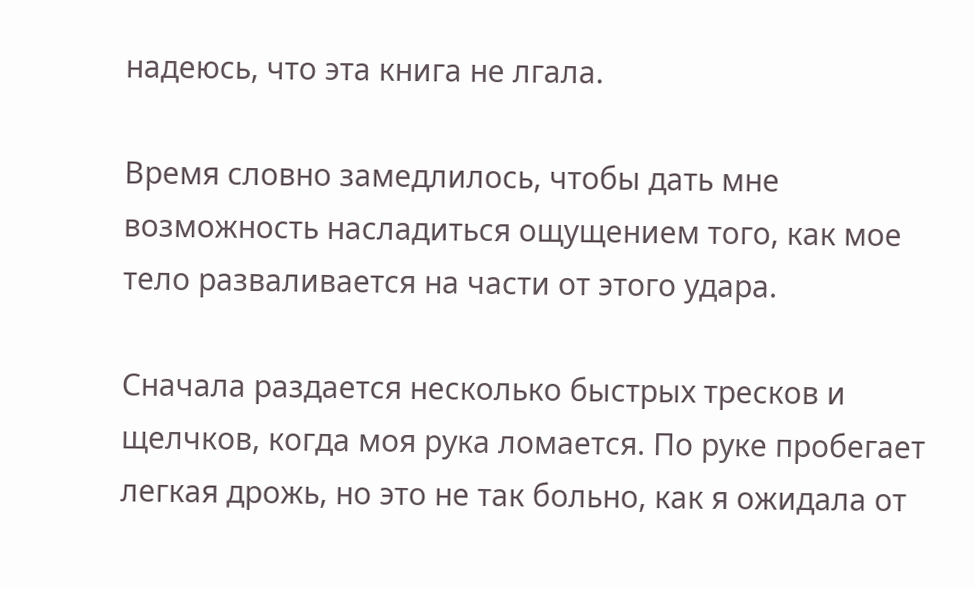надеюсь, что эта книга не лгала.

Время словно замедлилось, чтобы дать мне возможность насладиться ощущением того, как мое тело разваливается на части от этого удара.

Сначала раздается несколько быстрых тресков и щелчков, когда моя рука ломается. По руке пробегает легкая дрожь, но это не так больно, как я ожидала от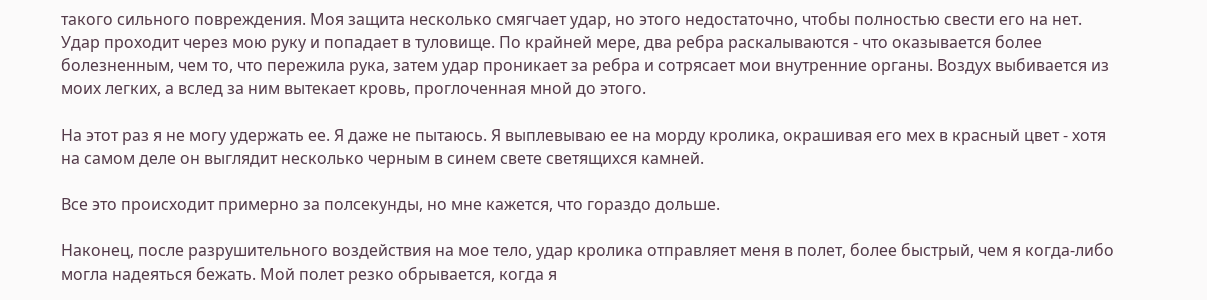такого сильного повреждения. Моя защита несколько смягчает удар, но этого недостаточно, чтобы полностью свести его на нет. Удар проходит через мою руку и попадает в туловище. По крайней мере, два ребра раскалываются - что оказывается более болезненным, чем то, что пережила рука, затем удар проникает за ребра и сотрясает мои внутренние органы. Воздух выбивается из моих легких, а вслед за ним вытекает кровь, проглоченная мной до этого.

На этот раз я не могу удержать ее. Я даже не пытаюсь. Я выплевываю ее на морду кролика, окрашивая его мех в красный цвет - хотя на самом деле он выглядит несколько черным в синем свете светящихся камней.

Все это происходит примерно за полсекунды, но мне кажется, что гораздо дольше.

Наконец, после разрушительного воздействия на мое тело, удар кролика отправляет меня в полет, более быстрый, чем я когда-либо могла надеяться бежать. Мой полет резко обрывается, когда я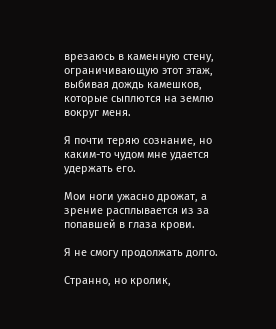врезаюсь в каменную стену, ограничивающую этот этаж, выбивая дождь камешков, которые сыплются на землю вокруг меня.

Я почти теряю сознание, но каким-то чудом мне удается удержать его.

Мои ноги ужасно дрожат, а зрение расплывается из за попавшей в глаза крови.

Я не смогу продолжать долго.

Странно, но кролик,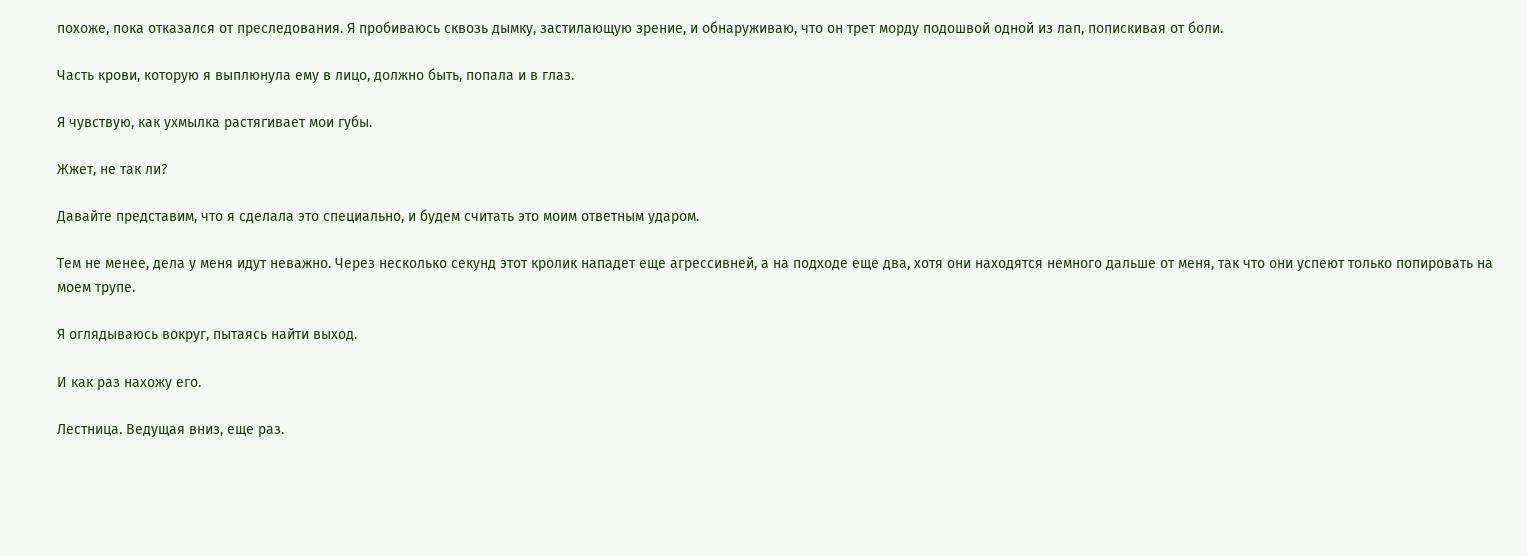похоже, пока отказался от преследования. Я пробиваюсь сквозь дымку, застилающую зрение, и обнаруживаю, что он трет морду подошвой одной из лап, попискивая от боли.

Часть крови, которую я выплюнула ему в лицо, должно быть, попала и в глаз.

Я чувствую, как ухмылка растягивает мои губы.

Жжет, не так ли?

Давайте представим, что я сделала это специально, и будем считать это моим ответным ударом.

Тем не менее, дела у меня идут неважно. Через несколько секунд этот кролик нападет еще агрессивней, а на подходе еще два, хотя они находятся немного дальше от меня, так что они успеют только попировать на моем трупе.

Я оглядываюсь вокруг, пытаясь найти выход.

И как раз нахожу его.

Лестница. Ведущая вниз, еще раз.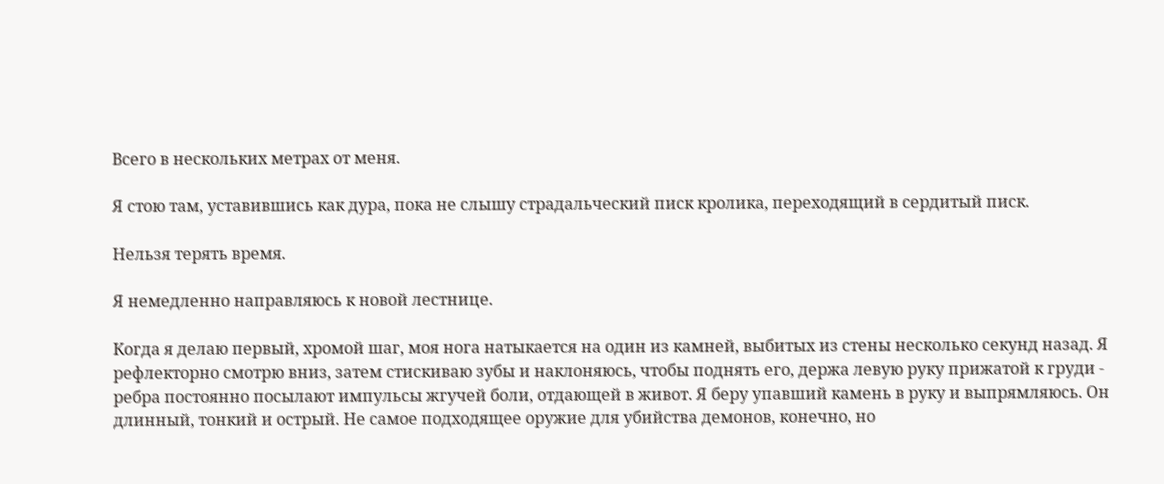Всего в нескольких метрах от меня.

Я стою там, уставившись как дура, пока не слышу страдальческий писк кролика, переходящий в сердитый писк.

Нельзя терять время.

Я немедленно направляюсь к новой лестнице.

Когда я делаю первый, хромой шаг, моя нога натыкается на один из камней, выбитых из стены несколько секунд назад. Я рефлекторно смотрю вниз, затем стискиваю зубы и наклоняюсь, чтобы поднять его, держа левую руку прижатой к груди - ребра постоянно посылают импульсы жгучей боли, отдающей в живот. Я беру упавший камень в руку и выпрямляюсь. Он длинный, тонкий и острый. Не самое подходящее оружие для убийства демонов, конечно, но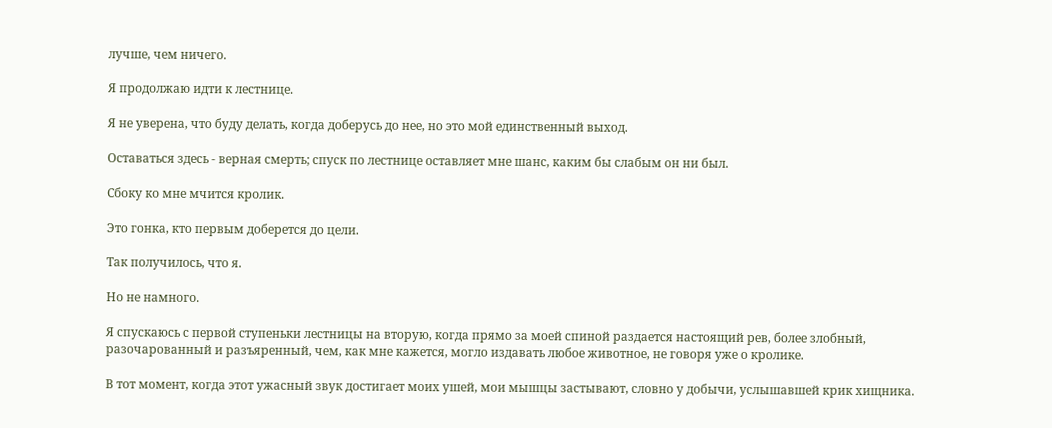лучше, чем ничего.

Я продолжаю идти к лестнице.

Я не уверена, что буду делать, когда доберусь до нее, но это мой единственный выход.

Оставаться здесь - верная смерть; спуск по лестнице оставляет мне шанс, каким бы слабым он ни был.

Сбоку ко мне мчится кролик.

Это гонка, кто первым доберется до цели.

Так получилось, что я.

Но не намного.

Я спускаюсь с первой ступеньки лестницы на вторую, когда прямо за моей спиной раздается настоящий рев, более злобный, разочарованный и разъяренный, чем, как мне кажется, могло издавать любое животное, не говоря уже о кролике.

В тот момент, когда этот ужасный звук достигает моих ушей, мои мышцы застывают, словно у добычи, услышавшей крик хищника.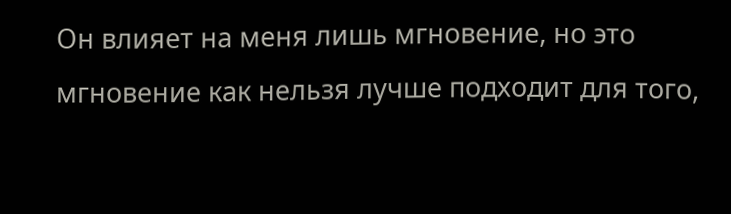Он влияет на меня лишь мгновение, но это мгновение как нельзя лучше подходит для того,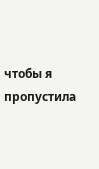чтобы я пропустила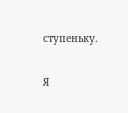ступеньку.

Я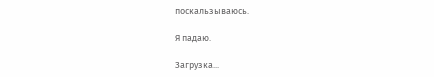поскальзываюсь.

Я падаю.

Загрузка...